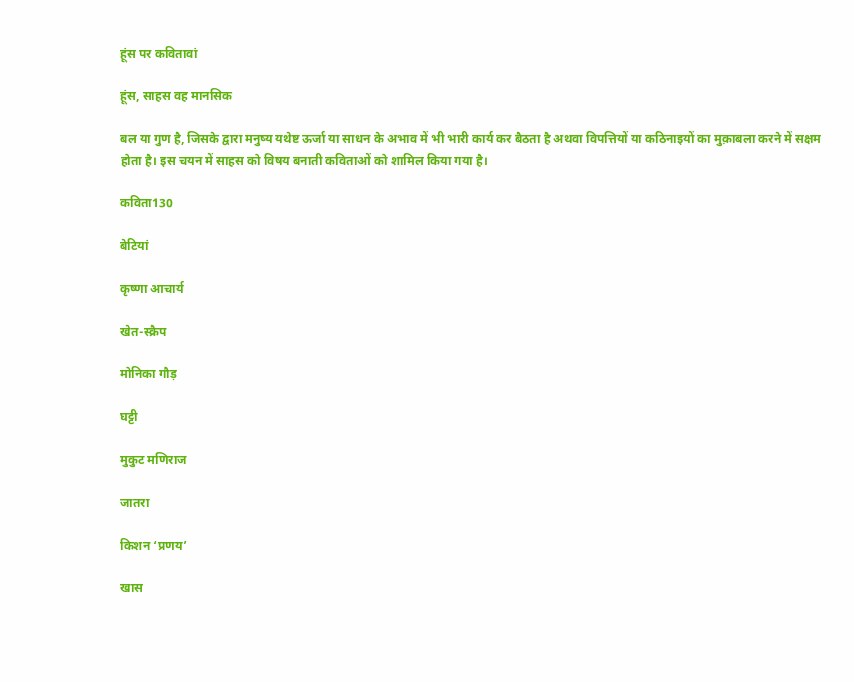हूंस पर कवितावां

हूंस, साहस वह मानसिक

बल या गुण है, जिसके द्वारा मनुष्य यथेष्ट ऊर्जा या साधन के अभाव में भी भारी कार्य कर बैठता है अथवा विपत्तियों या कठिनाइयों का मुक़ाबला करने में सक्षम होता है। इस चयन में साहस को विषय बनाती कविताओं को शामिल किया गया है।

कविता130

बेटियां

कृष्णा आचार्य

खेत-स्क्रैप

मोनिका गौड़

घट्टी

मुकुट मणिराज

जातरा

किशन ‘प्रणय’

खास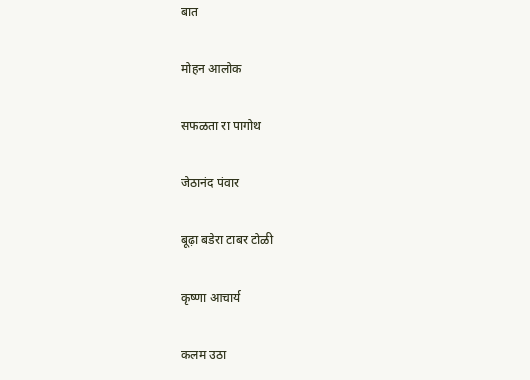बात

मोहन आलोक

सफळता रा पागोथ

जेठानंद पंवार

बूढ़ा बडेरा टाबर टोळी

कृष्णा आचार्य

कलम उठा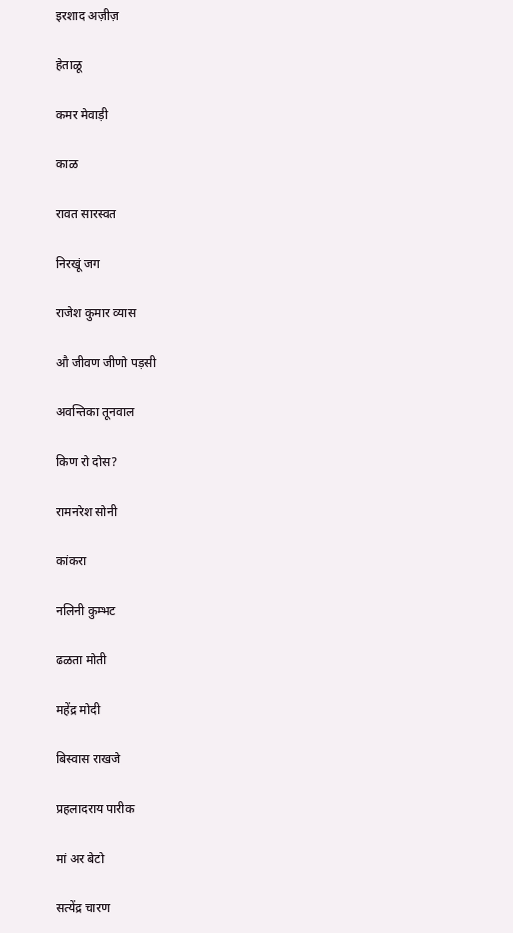इरशाद अज़ीज़

हेताळू

कमर मेवाड़ी

काळ

रावत सारस्वत

निरखूं जग

राजेश कुमार व्यास

औ जीवण जीणो पड़सी

अवन्तिका तूनवाल

किण रो दोस?

रामनरेश सोनी

कांकरा

नलिनी कुम्भट

ढळता मोती

महेंद्र मोदी

बिस्वास राखजे

प्रहलादराय पारीक

मां अर बेटो

सत्येंद्र चारण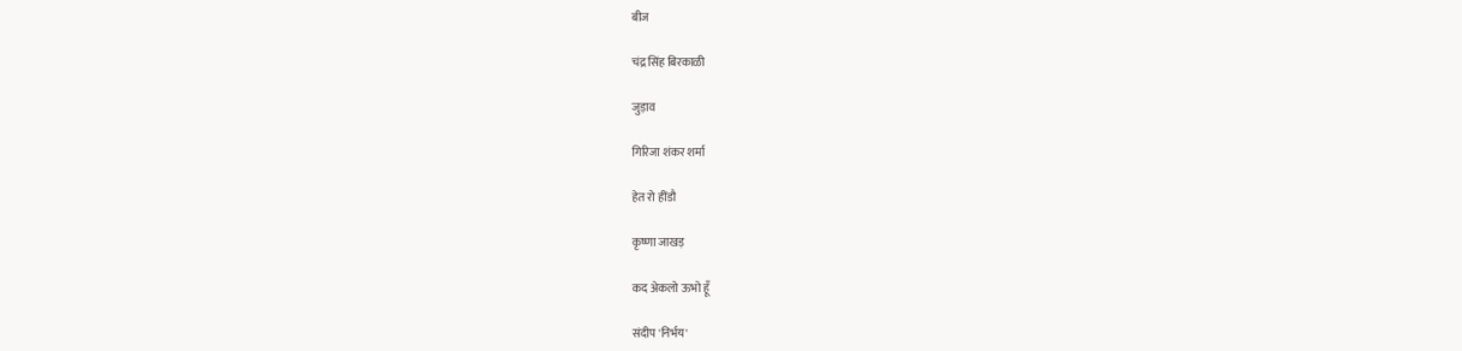बीज

चंद्र सिंह बिरकाळी

जुड़ाव

गिरिजा शंकर शर्मा

हेत रो हींडौ

कृष्णा जाखड़

कद अेकलो ऊभो हूँ

संदीप 'निर्भय'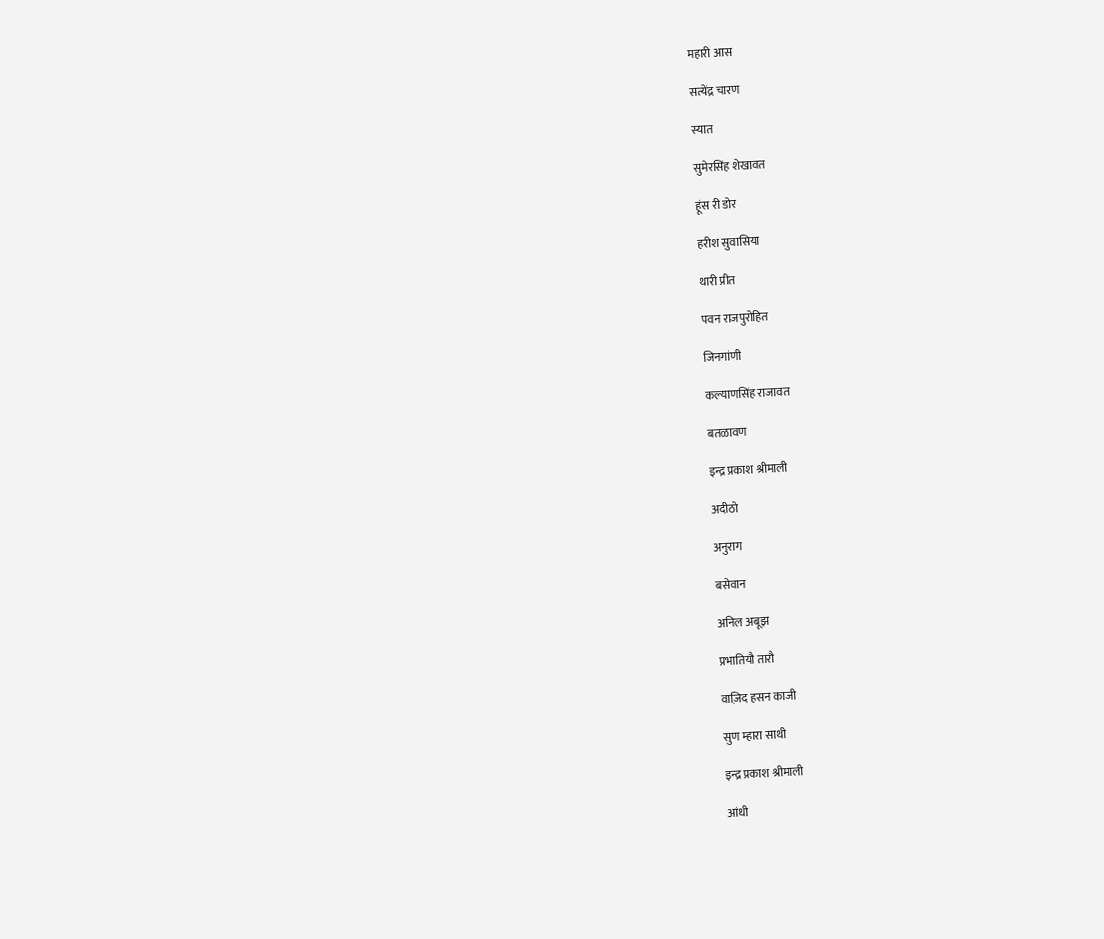महारी आस

सत्येंद्र चारण

स्यात

सुमेरसिंह शेखावत

हूंस री डोर

हरीश सुवासिया

थारी प्रीत

पवन राजपुरोहित

जिनगांणी

कल्याणसिंह राजावत

बतळावण

इन्द्र प्रकाश श्रीमाली

अदीठो

अनुराग

बसेवान

अनिल अबूझ

प्रभातियौ तारौ

वाज़िद हसन काजी

सुण म्हारा साथी

इन्द्र प्रकाश श्रीमाली

आंधी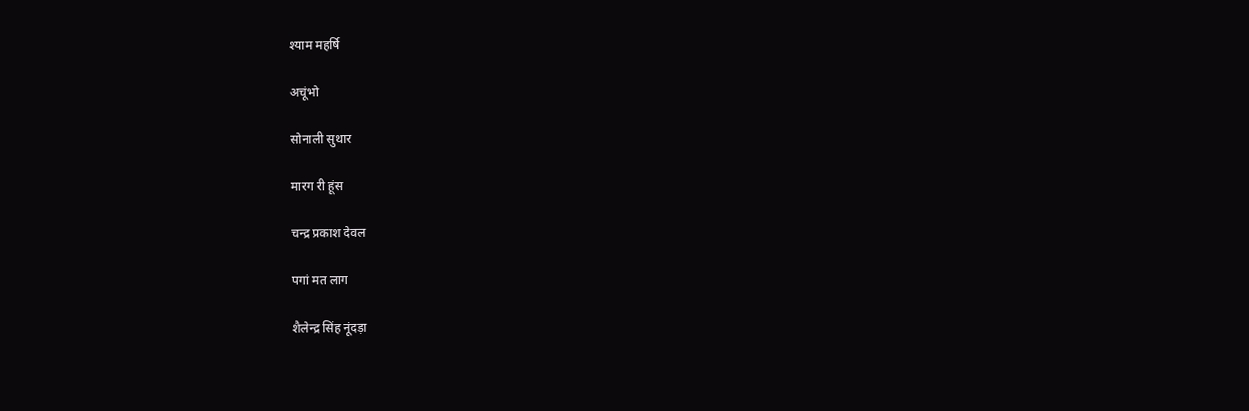श्याम महर्षि

अचूंभो

सोनाली सुथार

मारग री हूंस

चन्द्र प्रकाश देवल

पगां मत लाग

शैलेन्द्र सिंह नूंदड़ा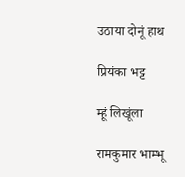उठाया दोनूं हाथ

प्रियंका भट्ट

म्हूं लिखूंला

रामकुमार भाम्भू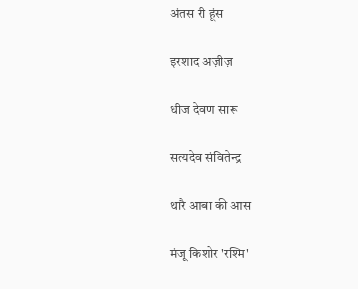अंतस री हूंस

इरशाद अज़ीज़

धीज देवण सारू

सत्यदेव संवितेन्द्र

थारै आबा की आस

मंजू किशोर 'रश्मि'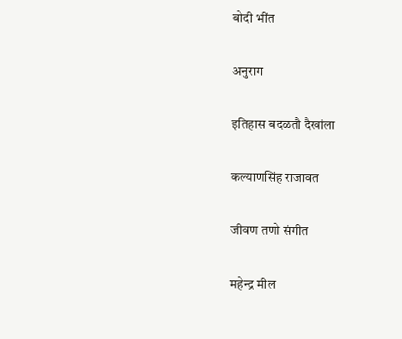बोदी भींत

अनुराग

इतिहास बदळतौ दैखांला

कल्याणसिंह राजावत

जीवण तणो संगीत

महेन्द्र मील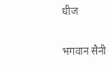धीज

भगवान सैनी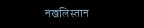नखलिस्तान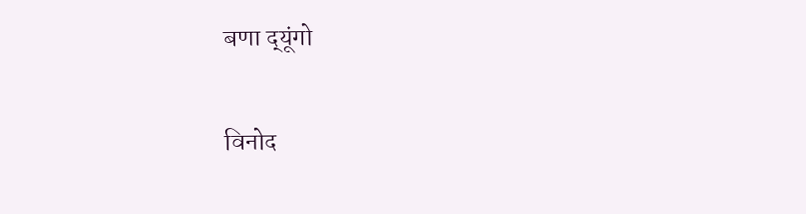बणा द्‌यूंगो

विनोद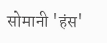सोमानी 'हंस'